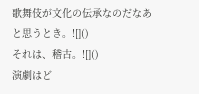歌舞伎が文化の伝承なのだなあと思うとき。![]()
それは、稽古。![]()
演劇はど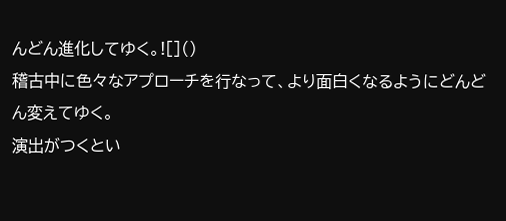んどん進化してゆく。![]()
稽古中に色々なアプローチを行なって、より面白くなるようにどんどん変えてゆく。
演出がつくとい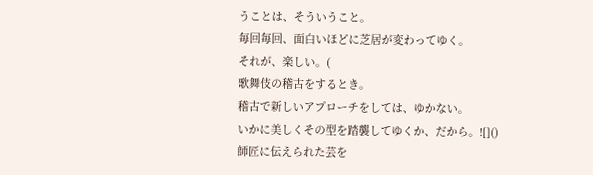うことは、そういうこと。
毎回毎回、面白いほどに芝居が変わってゆく。
それが、楽しい。(
歌舞伎の稽古をするとき。
稽古で新しいアプローチをしては、ゆかない。
いかに美しくその型を踏襲してゆくか、だから。![]()
師匠に伝えられた芸を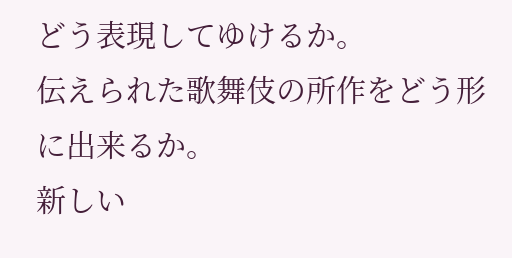どう表現してゆけるか。
伝えられた歌舞伎の所作をどう形に出来るか。
新しい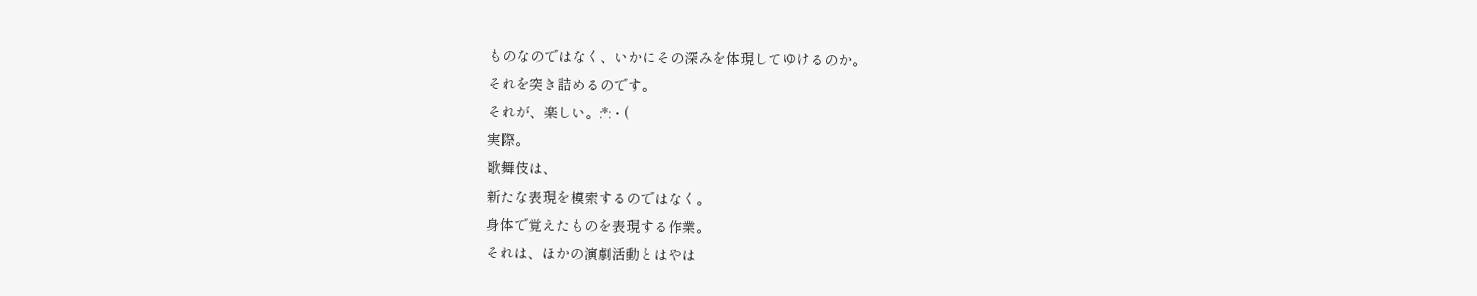ものなのではなく、いかにその深みを体現してゆけるのか。
それを突き詰めるのです。
それが、楽しい。:*:・(
実際。
歌舞伎は、
新たな表現を模索するのではなく。
身体で覚えたものを表現する作業。
それは、ほかの演劇活動とはやは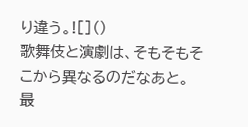り違う。![]()
歌舞伎と演劇は、そもそもそこから異なるのだなあと。
最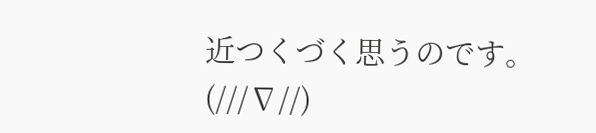近つくづく思うのです。(///∇//)